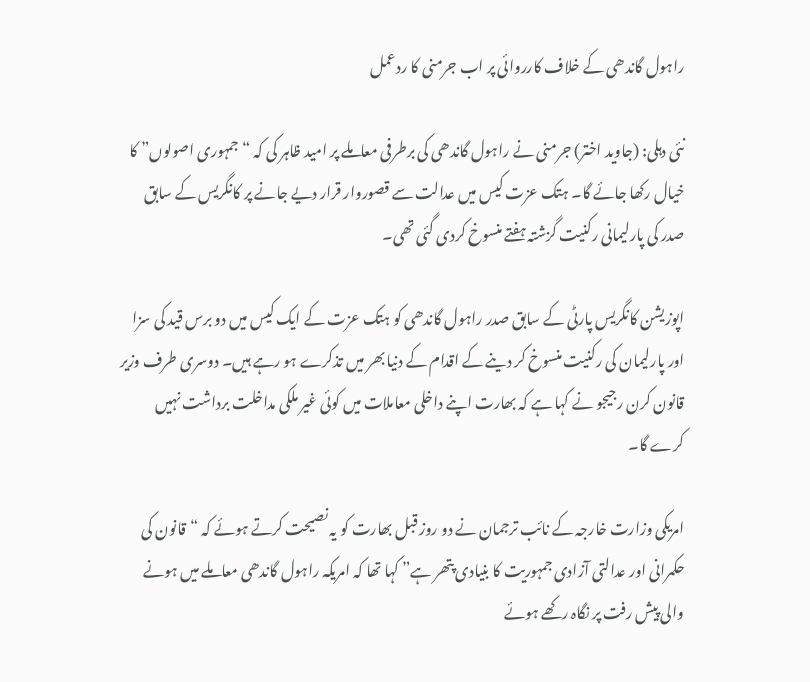راہول گاندھی کے خلاف کارروائی پر اب جرمنی کا ردعمل

نئی دہلی: (جاوید اختر) جرمنی نے راہول گاندھی کی برطرفی معاملے پر امید ظاہر کی کہ “جمہوری اصولوں” کا خیال رکھا جائے گا۔ ہتک عزت کیس میں عدالت سے قصوروار قرار دیے جانے پر کانگریس کے سابق صدر کی پارلیمانی رکنیت گزشتہ ہفتے منسوخ کردی گئی تھی۔

اپوزیشن کانگریس پارٹی کے سابق صدر راہول گاندھی کو ہتک عزت کے ایک کیس میں دو برس قید کی سزا اور پارلیمان کی رکنیت منسوخ کر دینے کے اقدام کے دنیا بھر میں تذکرے ہو رہے ہیں۔ دوسری طرف وزیر قانون کرن رجیجو نے کہا ہے کہ بھارت اپنے داخلی معاملات میں کوئی غیر ملکی مداخلت برداشت نہیں کرے گا۔

امریکی وزارت خارجہ کے نائب ترجمان نے دو روز قبل بھارت کو یہ نصیحت کرتے ہوئے کہ “قانون کی حکمرانی اور عدالتی آزادی جمہوریت کا بنیادی پتھر ہے” کہا تھا کہ امریکہ راہول گاندھی معاملے میں ہونے والی پیش رفت پر نگاہ رکھے ہوئے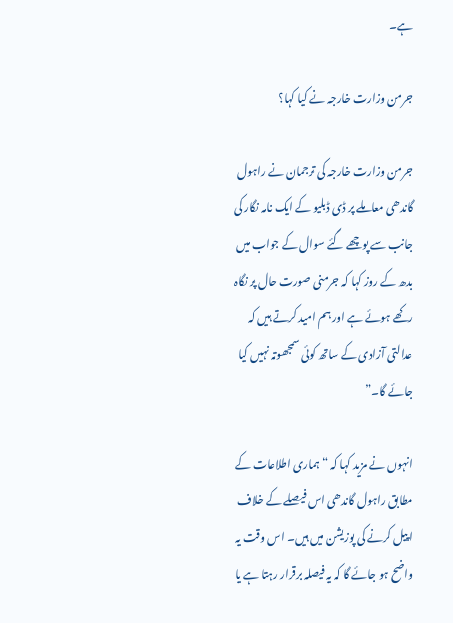ہے۔

جرمن وزارت خارجہ نے کیا کہا؟

جرمن وزارت خارجہ کی ترجمان نے راہول گاندھی معاملے پر ڈی ڈبلیو کے ایک نامہ نگار کی جانب سے پوچھے گئے سوال کے جواب میں بدھ کے روز کہا کہ جرمنی صورت حال پر نگاہ رکھے ہوئے ہے اور ہم امید کرتے ہیں کہ عدالتی آزادی کے ساتھ کوئی سمجھوتہ نہیں کیا جائے گا۔”

انہوں نے مزید کہا کہ “ہماری اطلاعات کے مطابق راہول گاندھی اس فیصلے کے خلاف اپیل کرنے کی پوزیشن میں ہیں۔ اس وقت یہ واضح ہو جائے گا کہ یہ فیصلہ برقرار رہتا ہے یا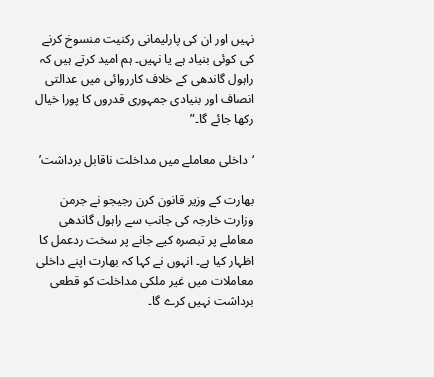نہیں اور ان کی پارلیمانی رکنیت منسوخ کرنے کی کوئی بنیاد ہے یا نہیں۔ ہم امید کرتے ہیں کہ راہول گاندھی کے خلاف کارروائی میں عدالتی انصاف اور بنیادی جمہوری قدروں کا پورا خیال رکھا جائے گا۔”

‘داخلی معاملے میں مداخلت ناقابل برداشت’

بھارت کے وزیر قانون کرن رجیجو نے جرمن وزارت خارجہ کی جانب سے راہول گاندھی معاملے پر تبصرہ کیے جانے پر سخت ردعمل کا اظہار کیا ہے۔ انہوں نے کہا کہ بھارت اپنے داخلی معاملات میں غیر ملکی مداخلت کو قطعی برداشت نہیں کرے گا۔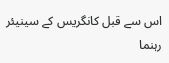اس سے قبل کانگریس کے سینیئر رہنما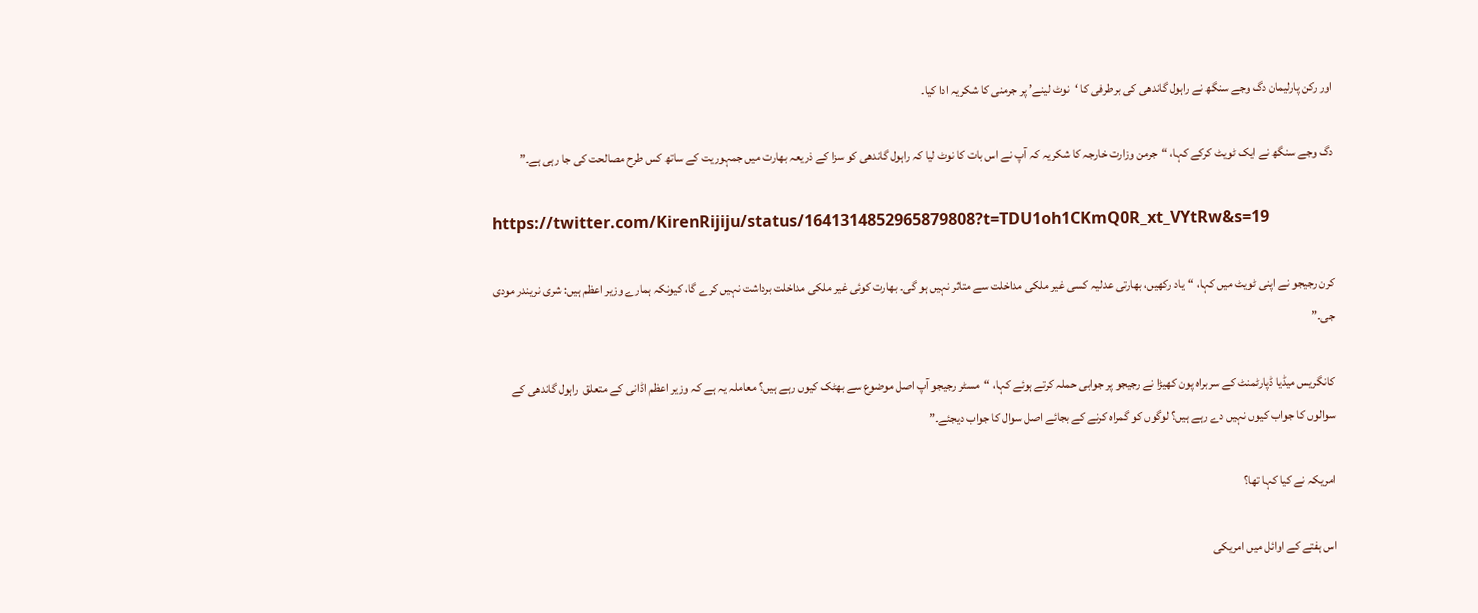اور رکن پارلیمان دگ وجے سنگھ نے راہول گاندھی کی برطرفی کا ‘نوٹ لینے’ پر جرمنی کا شکریہ ادا کیا۔

دگ وجے سنگھ نے ایک ٹویٹ کرکے کہا، “جرمن وزارت خارجہ کا شکریہ کہ آپ نے اس بات کا نوٹ لیا کہ راہول گاندھی کو سزا کے ذریعہ بھارت میں جمہوریت کے ساتھ کس طرح مصالحت کی جا رہی ہے۔”

https://twitter.com/KirenRijiju/status/1641314852965879808?t=TDU1oh1CKmQ0R_xt_VYtRw&s=19

کرن رجیجو نے اپنی ٹویٹ میں کہا، “یاد رکھیں، بھارتی عدلیہ کسی غیر ملکی مداخلت سے متاثر نہیں ہو گی۔ بھارت کوئی غیر ملکی مداخلت برداشت نہیں کرے گا، کیونکہ ہمارے وزیر اعظم ہیں: شری نریندر مودی جی۔”

کانگریس میڈیا ڈپارٹمنٹ کے سربراہ پون کھیڑا نے رجیجو پر جوابی حملہ کرتے ہوئے کہا، “مسٹر رجیجو آپ اصل موضوع سے بھٹک کیوں رہے ہیں؟ معاملہ یہ ہے کہ وزیر اعظم اڈانی کے متعلق  راہول گاندھی کے سوالوں کا جواب کیوں نہیں دے رہے ہیں؟ لوگوں کو گمراہ کرنے کے بجائے اصل سوال کا جواب دیجئے۔”

امریکہ نے کیا کہا تھا؟

اس ہفتے کے اوائل میں امریکی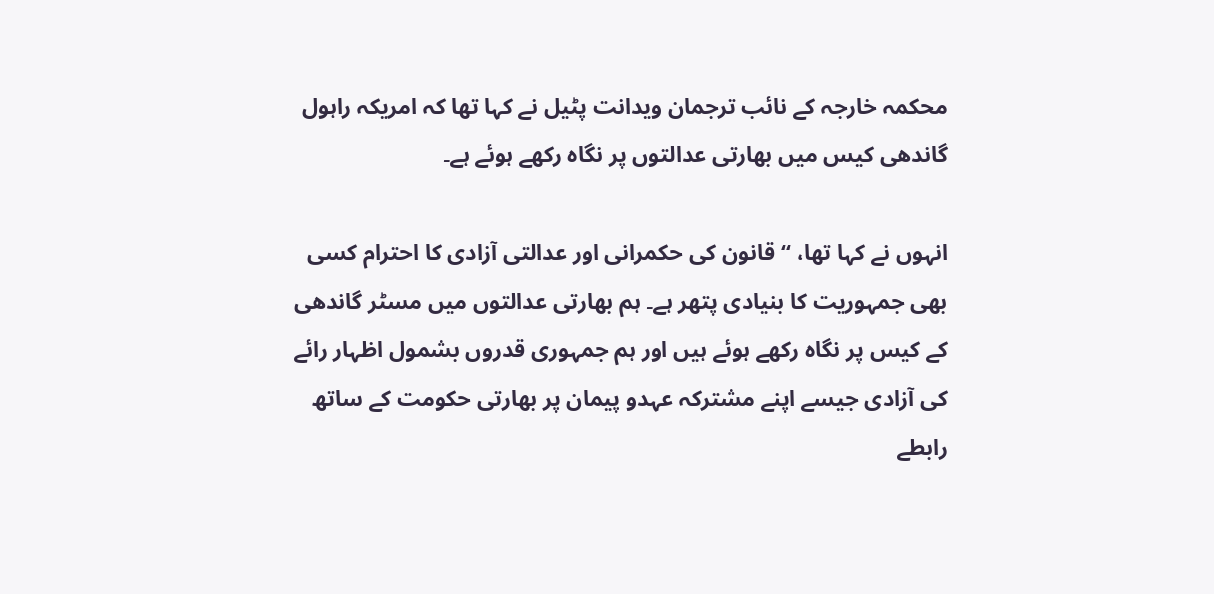محکمہ خارجہ کے نائب ترجمان ویدانت پٹیل نے کہا تھا کہ امریکہ راہول گاندھی کیس میں بھارتی عدالتوں پر نگاہ رکھے ہوئے ہے۔

انہوں نے کہا تھا، “قانون کی حکمرانی اور عدالتی آزادی کا احترام کسی بھی جمہوریت کا بنیادی پتھر ہے۔ ہم بھارتی عدالتوں میں مسٹر گاندھی کے کیس پر نگاہ رکھے ہوئے ہیں اور ہم جمہوری قدروں بشمول اظہار رائے کی آزادی جیسے اپنے مشترکہ عہدو پیمان پر بھارتی حکومت کے ساتھ رابطے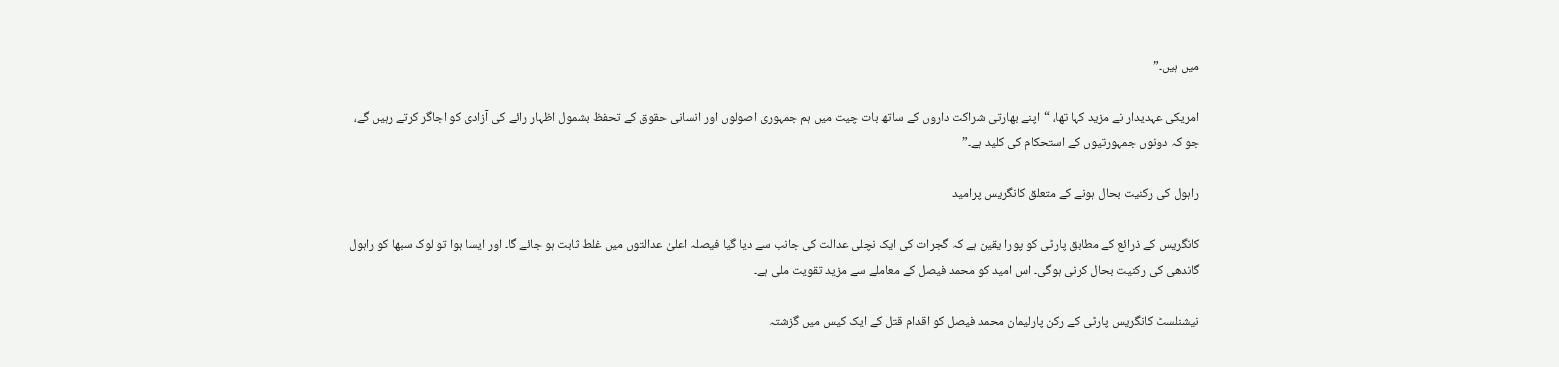میں ہیں۔”

امریکی عہدیدار نے مزید کہا تھا، “اپنے بھارتی شراکت داروں کے ساتھ بات چیت میں ہم جمہوری اصولوں اور انسانی حقوق کے تحفظ بشمول اظہار رائے کی آزادی کو اجاگر کرتے رہیں گے، جو کہ دونوں جمہورتیوں کے استحکام کی کلید ہے۔”

راہول کی رکنیت بحال ہونے کے متعلق کانگریس پرامید

کانگریس کے ذرائع کے مطابق پارٹی کو پورا یقین ہے کہ گجرات کی ایک نچلی عدالت کی جانب سے دیا گیا فیصلہ اعلیٰ عدالتوں میں غلط ثابت ہو جائے گا۔ اور ایسا ہوا تو لوک سبھا کو راہول گاندھی کی رکنیت بحال کرنی ہوگی۔ اس امید کو محمد فیصل کے معاملے سے مزید تقویت ملی ہے۔

نیشنلسٹ کانگریس پارٹی کے رکن پارلیمان محمد فیصل کو اقدام قتل کے ایک کیس میں گزشتہ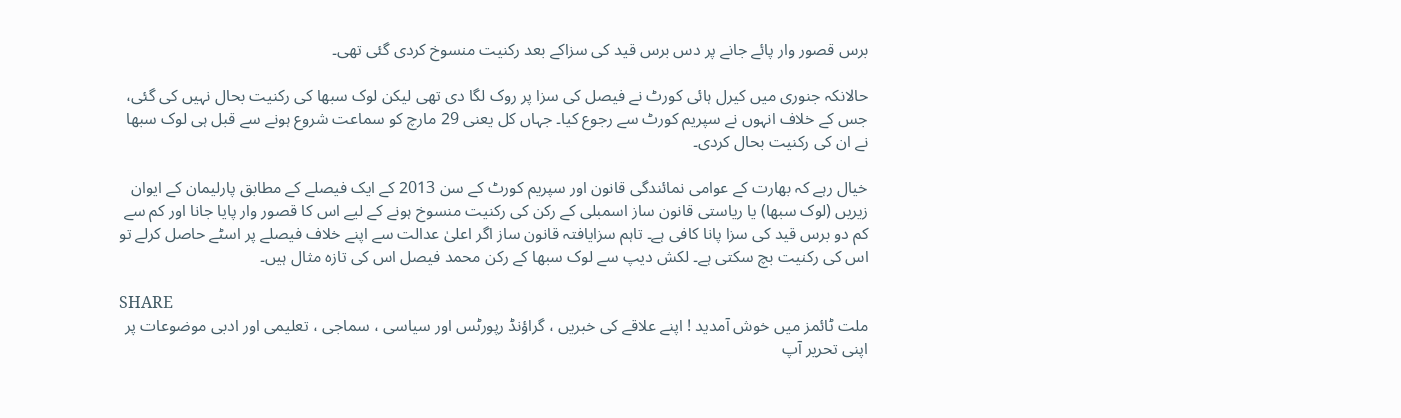برس قصور وار پائے جانے پر دس برس قید کی سزاکے بعد رکنیت منسوخ کردی گئی تھی۔

حالانکہ جنوری میں کیرل ہائی کورٹ نے فیصل کی سزا پر روک لگا دی تھی لیکن لوک سبھا کی رکنیت بحال نہیں کی گئی، جس کے خلاف انہوں نے سپریم کورٹ سے رجوع کیا۔ جہاں کل یعنی 29 مارچ کو سماعت شروع ہونے سے قبل ہی لوک سبھا نے ان کی رکنیت بحال کردی۔

خیال رہے کہ بھارت کے عوامی نمائندگی قانون اور سپریم کورٹ کے سن 2013 کے ایک فیصلے کے مطابق پارلیمان کے ایوان زیریں (لوک سبھا) یا ریاستی قانون ساز اسمبلی کے رکن کی رکنیت منسوخ ہونے کے لیے اس کا قصور وار پایا جانا اور کم سے کم دو برس قید کی سزا پانا کافی ہے۔ تاہم سزایافتہ قانون ساز اگر اعلیٰ عدالت سے اپنے خلاف فیصلے پر اسٹے حاصل کرلے تو اس کی رکنیت بچ سکتی ہے۔ لکش دیپ سے لوک سبھا کے رکن محمد فیصل اس کی تازہ مثال ہیں۔

SHARE
ملت ٹائمز میں خوش آمدید ! اپنے علاقے کی خبریں ، گراؤنڈ رپورٹس اور سیاسی ، سماجی ، تعلیمی اور ادبی موضوعات پر اپنی تحریر آپ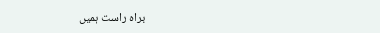براہ راست ہمیں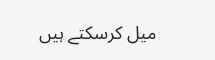میل کرسکتے ہیں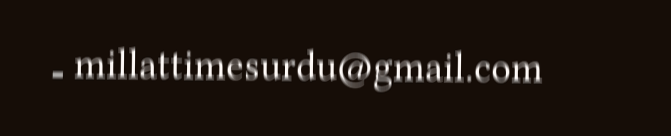۔ millattimesurdu@gmail.com